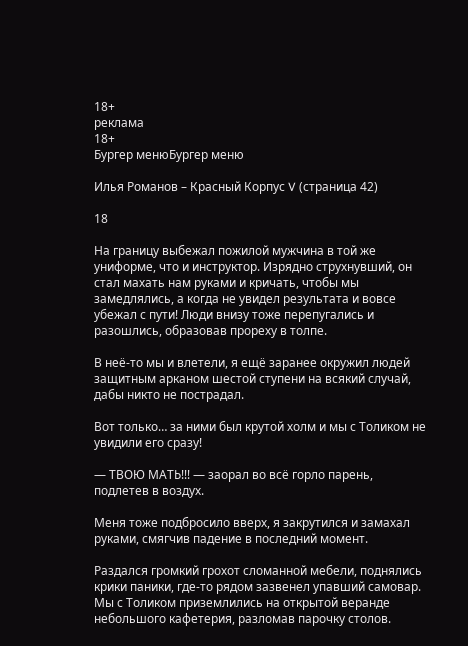18+
реклама
18+
Бургер менюБургер меню

Илья Романов – Красный Корпус V (страница 42)

18

На границу выбежал пожилой мужчина в той же униформе, что и инструктор. Изрядно струхнувший, он стал махать нам руками и кричать, чтобы мы замедлялись, а когда не увидел результата и вовсе убежал с пути! Люди внизу тоже перепугались и разошлись, образовав прореху в толпе.

В неё-то мы и влетели, я ещё заранее окружил людей защитным арканом шестой ступени на всякий случай, дабы никто не пострадал.

Вот только… за ними был крутой холм и мы с Толиком не увидили его сразу!

— ТВОЮ МАТЬ!!! — заорал во всё горло парень, подлетев в воздух.

Меня тоже подбросило вверх, я закрутился и замахал руками, смягчив падение в последний момент.

Раздался громкий грохот сломанной мебели, поднялись крики паники, где-то рядом зазвенел упавший самовар. Мы с Толиком приземлились на открытой веранде небольшого кафетерия, разломав парочку столов.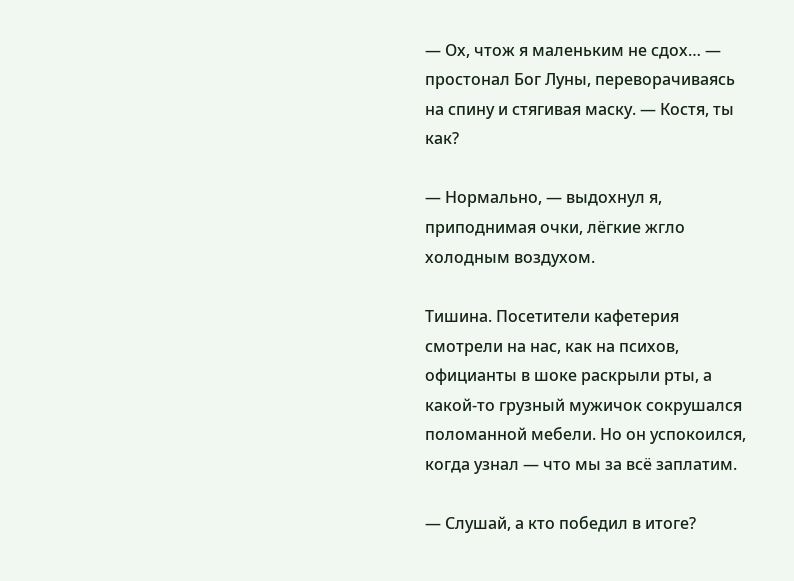— Ох, чтож я маленьким не сдох… — простонал Бог Луны, переворачиваясь на спину и стягивая маску. — Костя, ты как?

— Нормально, — выдохнул я, приподнимая очки, лёгкие жгло холодным воздухом.

Тишина. Посетители кафетерия смотрели на нас, как на психов, официанты в шоке раскрыли рты, а какой-то грузный мужичок сокрушался поломанной мебели. Но он успокоился, когда узнал — что мы за всё заплатим.

— Слушай, а кто победил в итоге?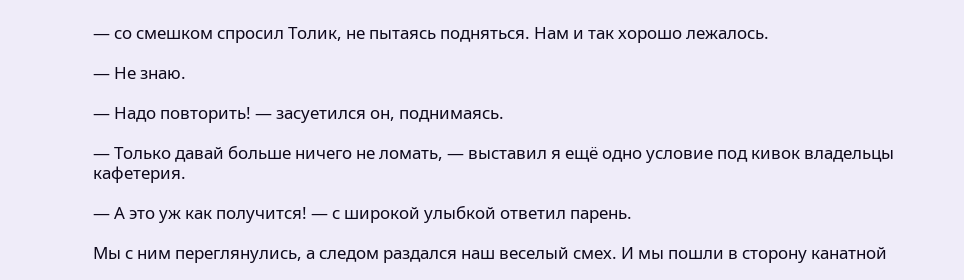— со смешком спросил Толик, не пытаясь подняться. Нам и так хорошо лежалось.

— Не знаю.

— Надо повторить! — засуетился он, поднимаясь.

— Только давай больше ничего не ломать, — выставил я ещё одно условие под кивок владельцы кафетерия.

— А это уж как получится! — с широкой улыбкой ответил парень.

Мы с ним переглянулись, а следом раздался наш веселый смех. И мы пошли в сторону канатной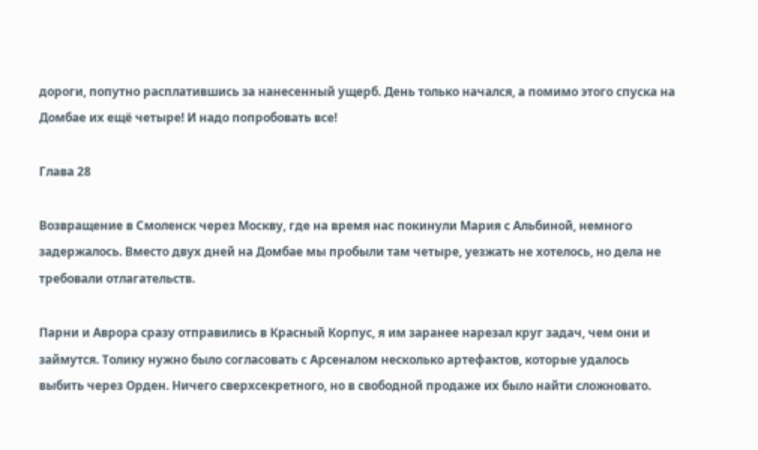дороги, попутно расплатившись за нанесенный ущерб. День только начался, а помимо этого спуска на Домбае их ещё четыре! И надо попробовать все!

Глава 28

Возвращение в Смоленск через Москву, где на время нас покинули Мария с Альбиной, немного задержалось. Вместо двух дней на Домбае мы пробыли там четыре, уезжать не хотелось, но дела не требовали отлагательств.

Парни и Аврора сразу отправились в Красный Корпус, я им заранее нарезал круг задач, чем они и займутся. Толику нужно было согласовать с Арсеналом несколько артефактов, которые удалось выбить через Орден. Ничего сверхсекретного, но в свободной продаже их было найти сложновато.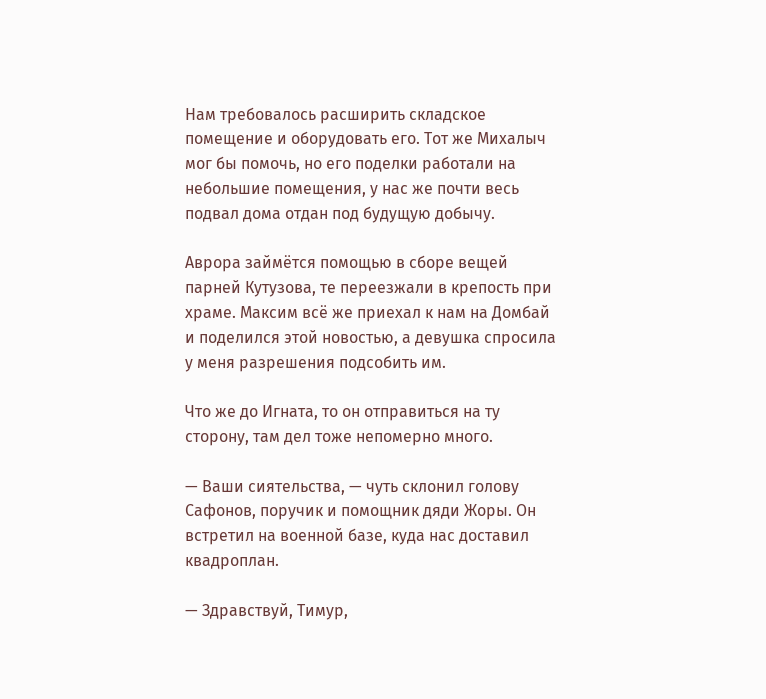Нам требовалось расширить складское помещение и оборудовать его. Тот же Михалыч мог бы помочь, но его поделки работали на небольшие помещения, у нас же почти весь подвал дома отдан под будущую добычу.

Аврора займётся помощью в сборе вещей парней Кутузова, те переезжали в крепость при храме. Максим всё же приехал к нам на Домбай и поделился этой новостью, а девушка спросила у меня разрешения подсобить им.

Что же до Игната, то он отправиться на ту сторону, там дел тоже непомерно много.

— Ваши сиятельства, — чуть склонил голову Сафонов, поручик и помощник дяди Жоры. Он встретил на военной базе, куда нас доставил квадроплан.

— Здравствуй, Тимур,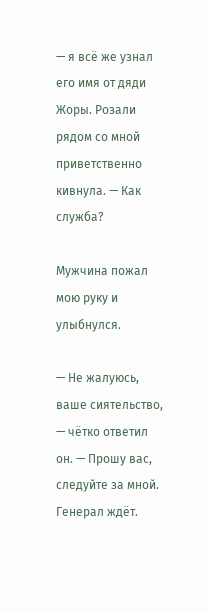— я всё же узнал его имя от дяди Жоры. Розали рядом со мной приветственно кивнула. — Как служба?

Мужчина пожал мою руку и улыбнулся.

— Не жалуюсь, ваше сиятельство, — чётко ответил он. — Прошу вас, следуйте за мной. Генерал ждёт.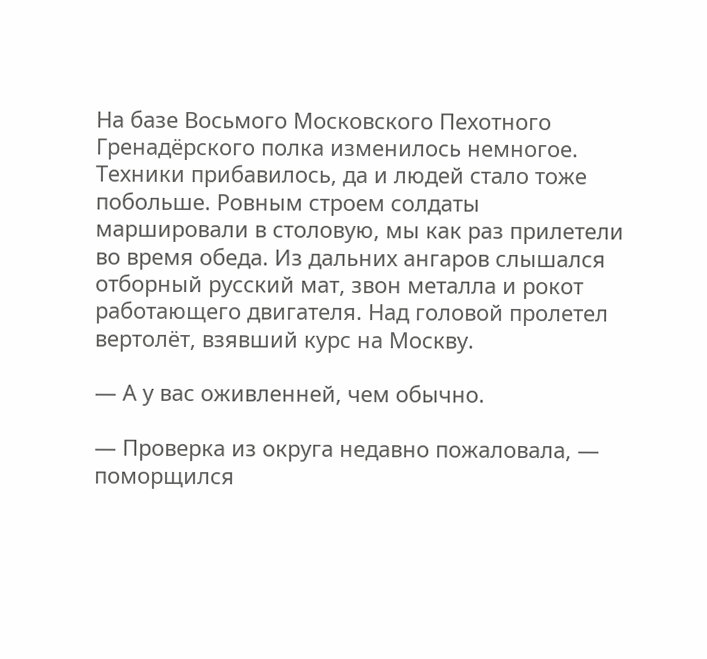На базе Восьмого Московского Пехотного Гренадёрского полка изменилось немногое. Техники прибавилось, да и людей стало тоже побольше. Ровным строем солдаты маршировали в столовую, мы как раз прилетели во время обеда. Из дальних ангаров слышался отборный русский мат, звон металла и рокот работающего двигателя. Над головой пролетел вертолёт, взявший курс на Москву.

— А у вас оживленней, чем обычно.

— Проверка из округа недавно пожаловала, — поморщился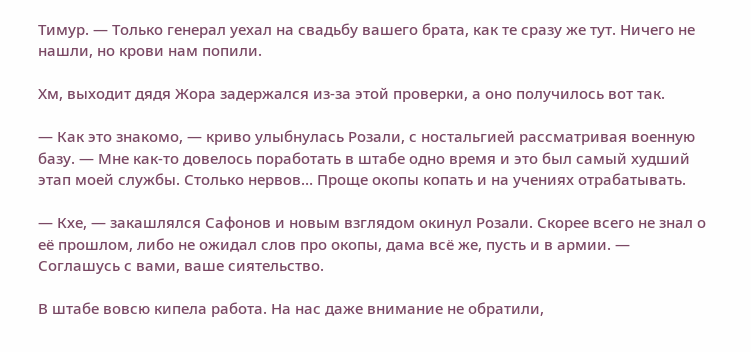Тимур. — Только генерал уехал на свадьбу вашего брата, как те сразу же тут. Ничего не нашли, но крови нам попили.

Хм, выходит дядя Жора задержался из-за этой проверки, а оно получилось вот так.

— Как это знакомо, — криво улыбнулась Розали, с ностальгией рассматривая военную базу. — Мне как-то довелось поработать в штабе одно время и это был самый худший этап моей службы. Столько нервов… Проще окопы копать и на учениях отрабатывать.

— Кхе, — закашлялся Сафонов и новым взглядом окинул Розали. Скорее всего не знал о её прошлом, либо не ожидал слов про окопы, дама всё же, пусть и в армии. — Соглашусь с вами, ваше сиятельство.

В штабе вовсю кипела работа. На нас даже внимание не обратили,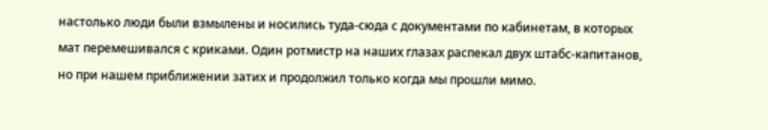настолько люди были взмылены и носились туда-сюда с документами по кабинетам, в которых мат перемешивался с криками. Один ротмистр на наших глазах распекал двух штабс-капитанов, но при нашем приближении затих и продолжил только когда мы прошли мимо.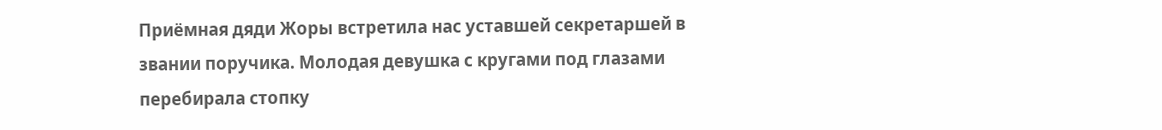Приёмная дяди Жоры встретила нас уставшей секретаршей в звании поручика. Молодая девушка с кругами под глазами перебирала стопку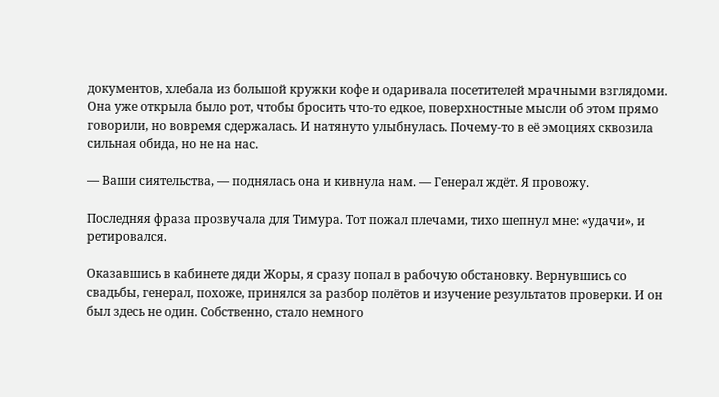документов, хлебала из большой кружки кофе и одаривала посетителей мрачными взглядоми. Она уже открыла было рот, чтобы бросить что-то едкое, поверхностные мысли об этом прямо говорили, но вовремя сдержалась. И натянуто улыбнулась. Почему-то в её эмоциях сквозила сильная обида, но не на нас.

— Ваши сиятельства, — поднялась она и кивнула нам. — Генерал ждёт. Я провожу.

Последняя фраза прозвучала для Тимура. Тот пожал плечами, тихо шепнул мне: «удачи», и ретировался.

Оказавшись в кабинете дяди Жоры, я сразу попал в рабочую обстановку. Вернувшись со свадьбы, генерал, похоже, принялся за разбор полётов и изучение результатов проверки. И он был здесь не один. Собственно, стало немного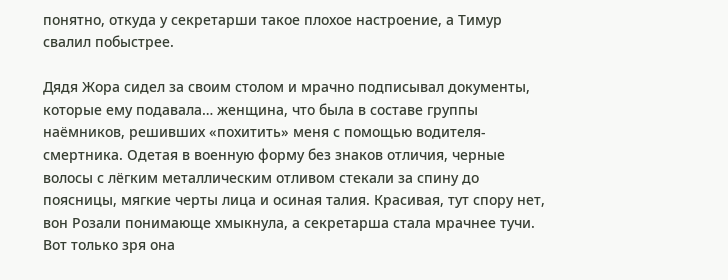понятно, откуда у секретарши такое плохое настроение, а Тимур свалил побыстрее.

Дядя Жора сидел за своим столом и мрачно подписывал документы, которые ему подавала… женщина, что была в составе группы наёмников, решивших «похитить» меня с помощью водителя-смертника. Одетая в военную форму без знаков отличия, черные волосы с лёгким металлическим отливом стекали за спину до поясницы, мягкие черты лица и осиная талия. Красивая, тут спору нет, вон Розали понимающе хмыкнула, а секретарша стала мрачнее тучи. Вот только зря она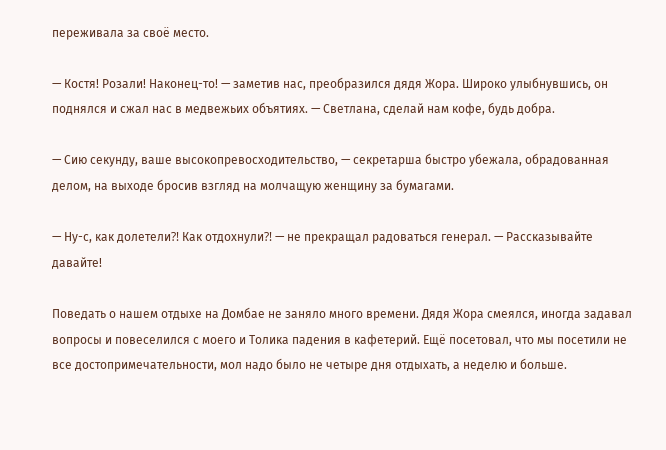переживала за своё место.

— Костя! Розали! Наконец-то! — заметив нас, преобразился дядя Жора. Широко улыбнувшись, он поднялся и сжал нас в медвежьих объятиях. — Светлана, сделай нам кофе, будь добра.

— Сию секунду, ваше высокопревосходительство, — секретарша быстро убежала, обрадованная делом, на выходе бросив взгляд на молчащую женщину за бумагами.

— Ну-с, как долетели⁈ Как отдохнули⁈ — не прекращал радоваться генерал. — Рассказывайте давайте!

Поведать о нашем отдыхе на Домбае не заняло много времени. Дядя Жора смеялся, иногда задавал вопросы и повеселился с моего и Толика падения в кафетерий. Ещё посетовал, что мы посетили не все достопримечательности, мол надо было не четыре дня отдыхать, а неделю и больше.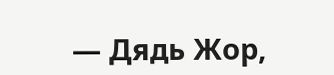— Дядь Жор,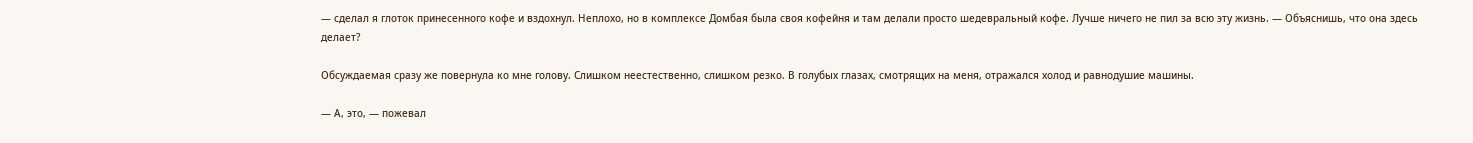— сделал я глоток принесенного кофе и вздохнул. Неплохо, но в комплексе Домбая была своя кофейня и там делали просто шедевральный кофе. Лучше ничего не пил за всю эту жизнь. — Объяснишь, что она здесь делает?

Обсуждаемая сразу же повернула ко мне голову. Слишком неестественно, слишком резко. В голубых глазах, смотрящих на меня, отражался холод и равнодушие машины.

— А, это, — пожевал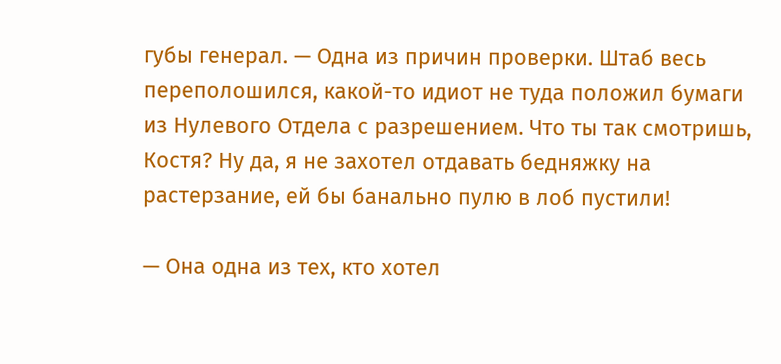губы генерал. — Одна из причин проверки. Штаб весь переполошился, какой-то идиот не туда положил бумаги из Нулевого Отдела с разрешением. Что ты так смотришь, Костя? Ну да, я не захотел отдавать бедняжку на растерзание, ей бы банально пулю в лоб пустили!

— Она одна из тех, кто хотел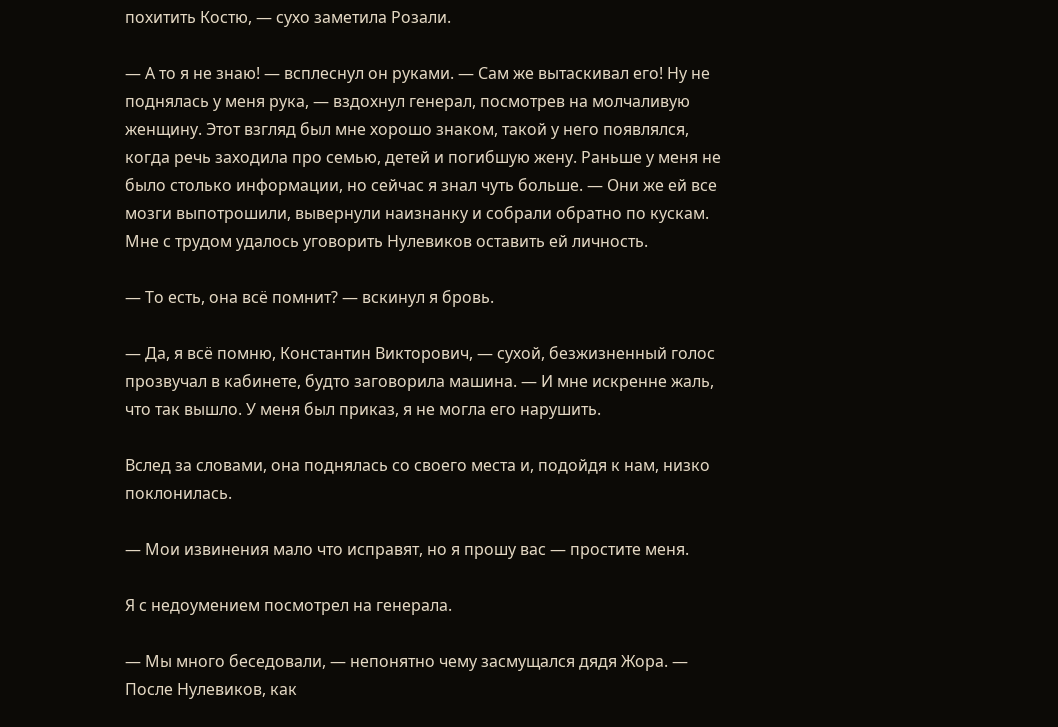похитить Костю, — сухо заметила Розали.

— А то я не знаю! — всплеснул он руками. — Сам же вытаскивал его! Ну не поднялась у меня рука, — вздохнул генерал, посмотрев на молчаливую женщину. Этот взгляд был мне хорошо знаком, такой у него появлялся, когда речь заходила про семью, детей и погибшую жену. Раньше у меня не было столько информации, но сейчас я знал чуть больше. — Они же ей все мозги выпотрошили, вывернули наизнанку и собрали обратно по кускам. Мне с трудом удалось уговорить Нулевиков оставить ей личность.

— То есть, она всё помнит? — вскинул я бровь.

— Да, я всё помню, Константин Викторович, — сухой, безжизненный голос прозвучал в кабинете, будто заговорила машина. — И мне искренне жаль, что так вышло. У меня был приказ, я не могла его нарушить.

Вслед за словами, она поднялась со своего места и, подойдя к нам, низко поклонилась.

— Мои извинения мало что исправят, но я прошу вас — простите меня.

Я с недоумением посмотрел на генерала.

— Мы много беседовали, — непонятно чему засмущался дядя Жора. — После Нулевиков, как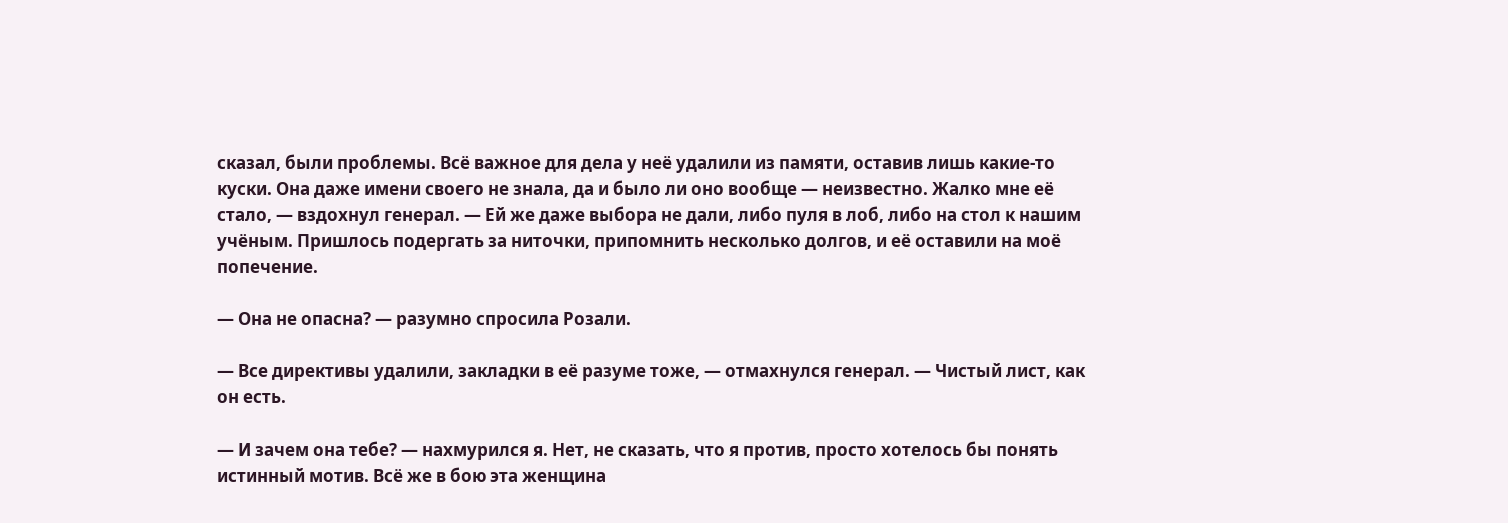сказал, были проблемы. Всё важное для дела у неё удалили из памяти, оставив лишь какие-то куски. Она даже имени своего не знала, да и было ли оно вообще — неизвестно. Жалко мне её стало, — вздохнул генерал. — Ей же даже выбора не дали, либо пуля в лоб, либо на стол к нашим учёным. Пришлось подергать за ниточки, припомнить несколько долгов, и её оставили на моё попечение.

— Она не опасна? — разумно спросила Розали.

— Все директивы удалили, закладки в её разуме тоже, — отмахнулся генерал. — Чистый лист, как он есть.

— И зачем она тебе? — нахмурился я. Нет, не сказать, что я против, просто хотелось бы понять истинный мотив. Всё же в бою эта женщина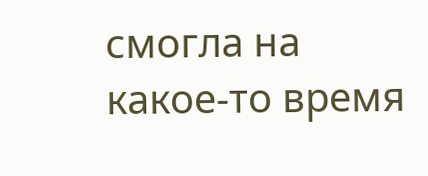смогла на какое-то время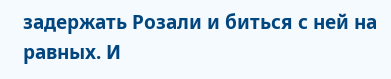задержать Розали и биться с ней на равных. И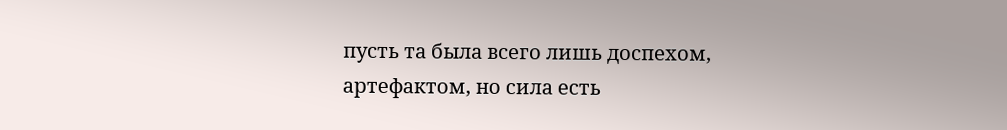пусть та была всего лишь доспехом, артефактом, но сила есть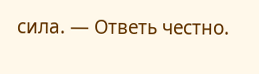сила. — Ответь честно.